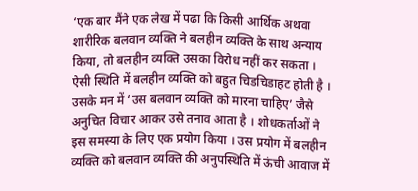‘एक बार मैंने एक लेख में पढा कि किसी आर्थिक अथवा शारीरिक बलवान व्यक्ति ने बलहीन व्यक्ति के साथ अन्याय किया, तो बलहीन व्यक्ति उसका विरोध नहीं कर सकता । ऐसी स्थिति में बलहीन व्यक्ति को बहुत चिडचिडाहट होती है । उसके मन में ‘उस बलवान व्यक्ति को मारना चाहिए’ जैसे अनुचित विचार आकर उसे तनाव आता है । शोधकर्ताओं ने इस समस्या के लिए एक प्रयोग किया । उस प्रयोग में बलहीन व्यक्ति को बलवान व्यक्ति की अनुपस्थिति में ऊंची आवाज में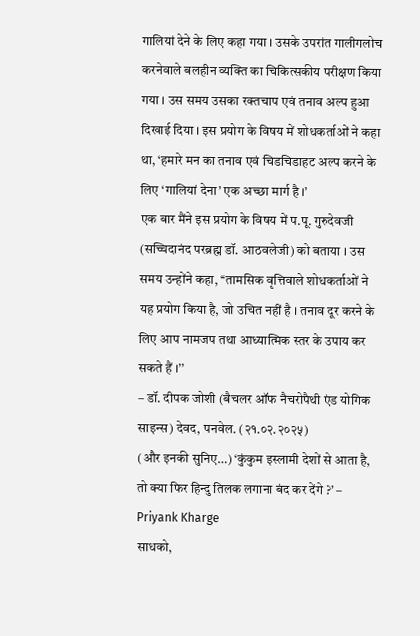गालियां देने के लिए कहा गया । उसके उपरांत गालीगलोच करनेवाले बलहीन व्यक्ति का चिकित्सकीय परीक्षण किया गया । उस समय उसका रक्तचाप एवं तनाव अल्प हुआ दिखाई दिया । इस प्रयोग के विषय में शोधकर्ताओं ने कहा था, ‘हमारे मन का तनाव एवं चिडचिडाहट अल्प करने के लिए ‘गालियां देना’ एक अच्छा मार्ग है ।’
एक बार मैंने इस प्रयोग के विषय में प.पू. गुरुदेवजी (सच्चिदानंद परब्रह्म डॉ. आठवलेजी) को बताया । उस समय उन्होंने कहा, ‘‘तामसिक वृत्तिवाले शोधकर्ताओं ने यह प्रयोग किया है, जो उचित नहीं है । तनाव दूर करने के लिए आप नामजप तथा आध्यात्मिक स्तर के उपाय कर सकते हैं ।’’
– डॉ. दीपक जोशी (बैचलर ऑफ नैचरोपैथी एंड योगिक साइन्स) देवद, पनवेल. (२१.०२.२०२५)
(और इनकी सुनिए…) ‘कुंकुम इस्लामी देशों से आता है, तो क्या फिर हिन्दु तिलक लगाना बंद कर देंगे ?’ – Priyank Kharge
साधको,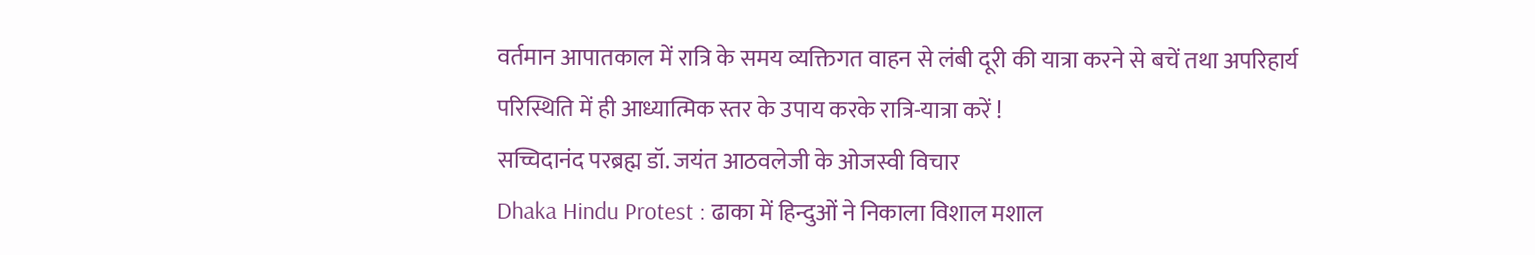वर्तमान आपातकाल में रात्रि के समय व्यक्तिगत वाहन से लंबी दूरी की यात्रा करने से बचें तथा अपरिहार्य परिस्थिति में ही आध्यात्मिक स्तर के उपाय करके रात्रि-यात्रा करें !
सच्चिदानंद परब्रह्म डॉ. जयंत आठवलेजी के ओजस्वी विचार
Dhaka Hindu Protest : ढाका में हिन्दुओं ने निकाला विशाल मशाल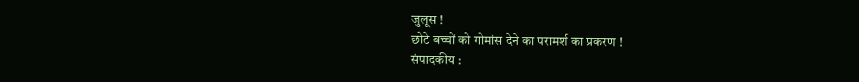जुलूस !
छोटे बच्चों को गोमांस देने का परामर्श का प्रकरण !
संपादकीय :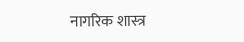नागरिक शास्त्र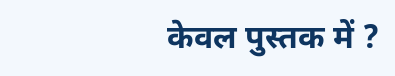केवल पुस्तक में ?